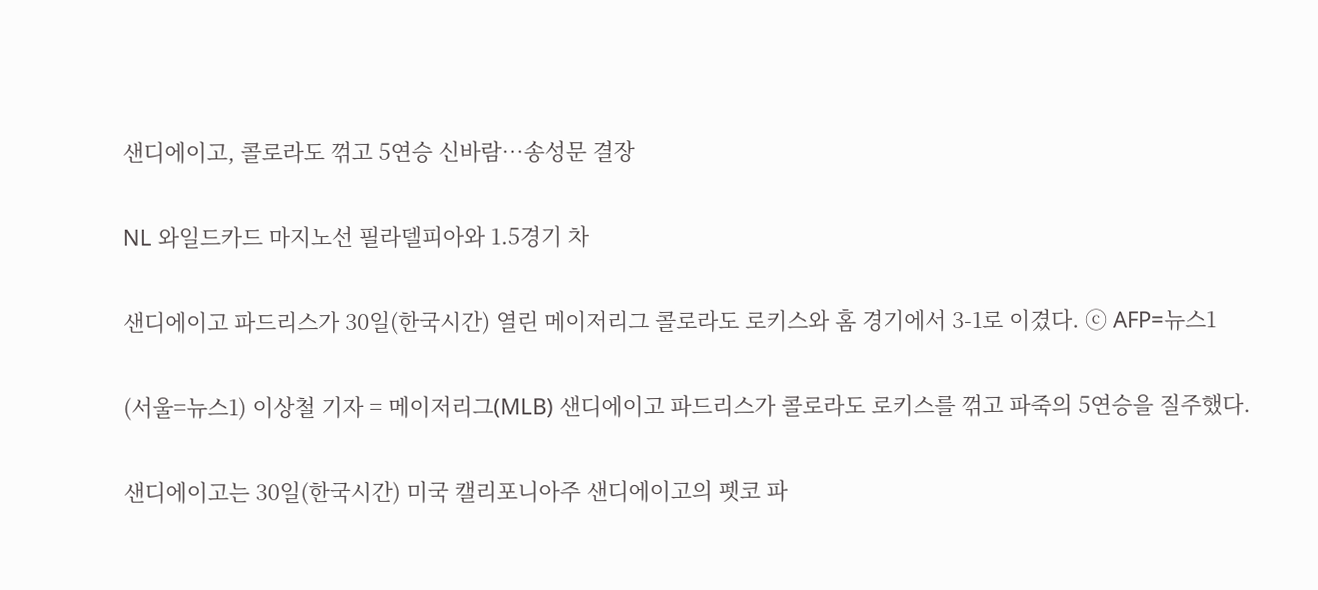샌디에이고, 콜로라도 꺾고 5연승 신바람…송성문 결장

NL 와일드카드 마지노선 필라델피아와 1.5경기 차

샌디에이고 파드리스가 30일(한국시간) 열린 메이저리그 콜로라도 로키스와 홈 경기에서 3-1로 이겼다. ⓒ AFP=뉴스1

(서울=뉴스1) 이상철 기자 = 메이저리그(MLB) 샌디에이고 파드리스가 콜로라도 로키스를 꺾고 파죽의 5연승을 질주했다.

샌디에이고는 30일(한국시간) 미국 캘리포니아주 샌디에이고의 펫코 파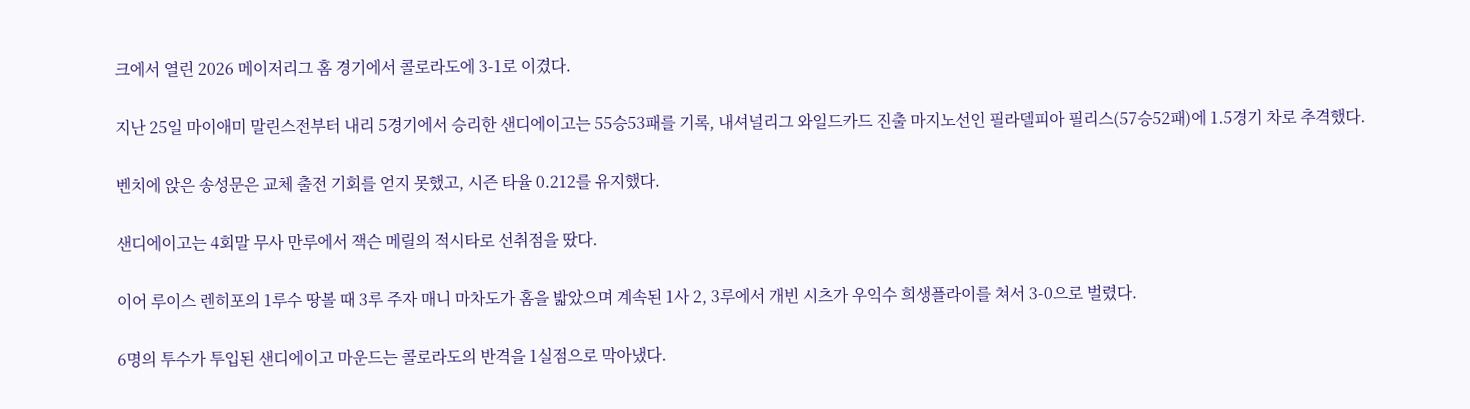크에서 열린 2026 메이저리그 홈 경기에서 콜로라도에 3-1로 이겼다.

지난 25일 마이애미 말린스전부터 내리 5경기에서 승리한 샌디에이고는 55승53패를 기록, 내셔널리그 와일드카드 진출 마지노선인 필라델피아 필리스(57승52패)에 1.5경기 차로 추격했다.

벤치에 앉은 송성문은 교체 출전 기회를 얻지 못했고, 시즌 타율 0.212를 유지했다.

샌디에이고는 4회말 무사 만루에서 잭슨 메릴의 적시타로 선취점을 땄다.

이어 루이스 렌히포의 1루수 땅볼 때 3루 주자 매니 마차도가 홈을 밟았으며 계속된 1사 2, 3루에서 개빈 시츠가 우익수 희생플라이를 쳐서 3-0으로 벌렸다.

6명의 투수가 투입된 샌디에이고 마운드는 콜로라도의 반격을 1실점으로 막아냈다.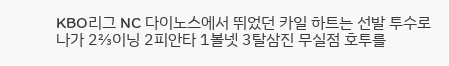KBO리그 NC 다이노스에서 뛰었던 카일 하트는 선발 투수로 나가 2⅔이닝 2피안타 1볼넷 3탈삼진 무실점 호투를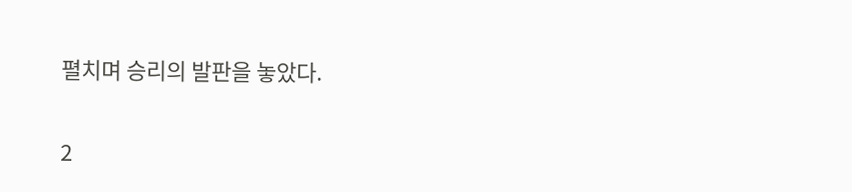펼치며 승리의 발판을 놓았다.

2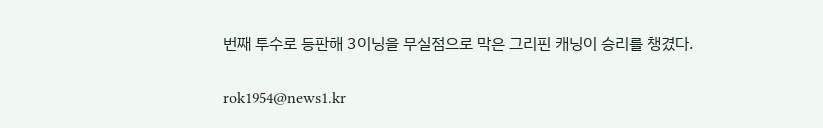번째 투수로 등판해 3이닝을 무실점으로 막은 그리핀 캐닝이 승리를 챙겼다.

rok1954@news1.kr